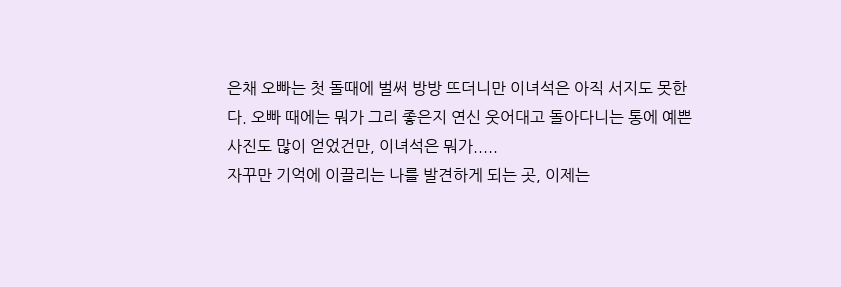은채 오빠는 첫 돌때에 벌써 방방 뜨더니만 이녀석은 아직 서지도 못한다. 오빠 때에는 뭐가 그리 좋은지 연신 웃어대고 돌아다니는 통에 예쁜 사진도 많이 얻었건만, 이녀석은 뭐가.....
자꾸만 기억에 이끌리는 나를 발견하게 되는 곳, 이제는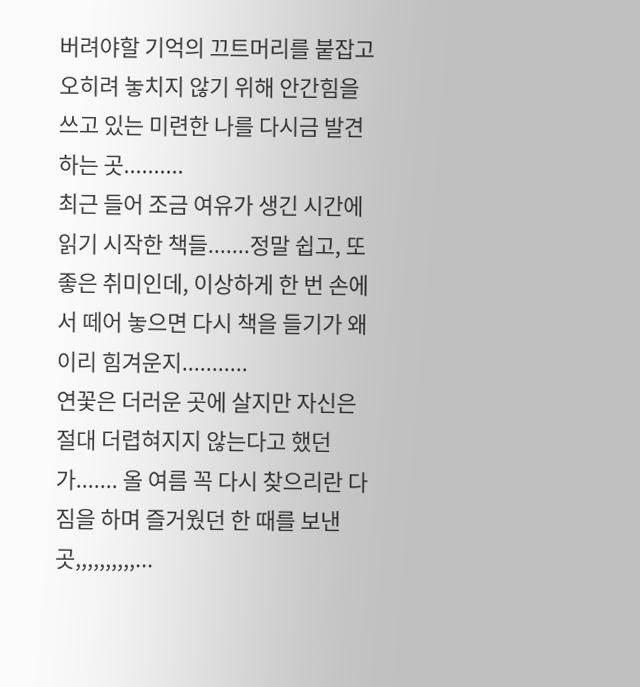버려야할 기억의 끄트머리를 붙잡고 오히려 놓치지 않기 위해 안간힘을 쓰고 있는 미련한 나를 다시금 발견하는 곳..........
최근 들어 조금 여유가 생긴 시간에 읽기 시작한 책들.......정말 쉽고, 또 좋은 취미인데, 이상하게 한 번 손에서 떼어 놓으면 다시 책을 들기가 왜이리 힘겨운지...........
연꽃은 더러운 곳에 살지만 자신은 절대 더렵혀지지 않는다고 했던가....... 올 여름 꼭 다시 찾으리란 다짐을 하며 즐거웠던 한 때를 보낸 곳,,,,,,,,,,...